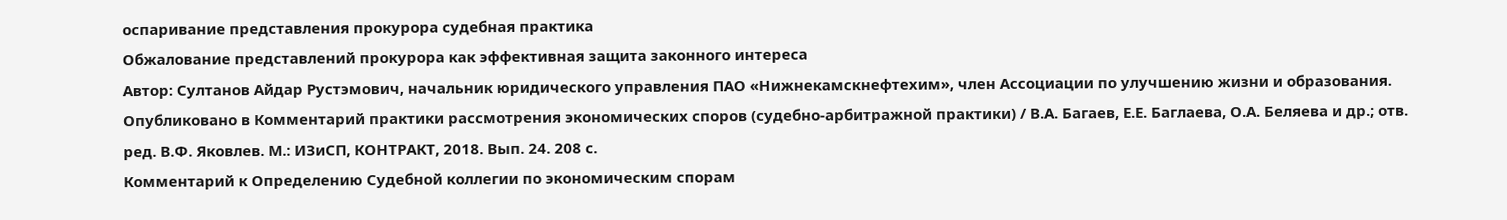оспаривание представления прокурора судебная практика
Обжалование представлений прокурора как эффективная защита законного интереса
Автор: Султанов Айдар Рустэмович, начальник юридического управления ПАО «Нижнекамскнефтехим», член Ассоциации по улучшению жизни и образования.
Опубликовано в Комментарий практики рассмотрения экономических споров (судебно-арбитражной практики) / В.А. Багаев, Е.Е. Баглаева, О.А. Беляева и др.; отв. ред. В.Ф. Яковлев. М.: ИЗиСП, КОНТРАКТ, 2018. Вып. 24. 208 с.
Комментарий к Определению Судебной коллегии по экономическим спорам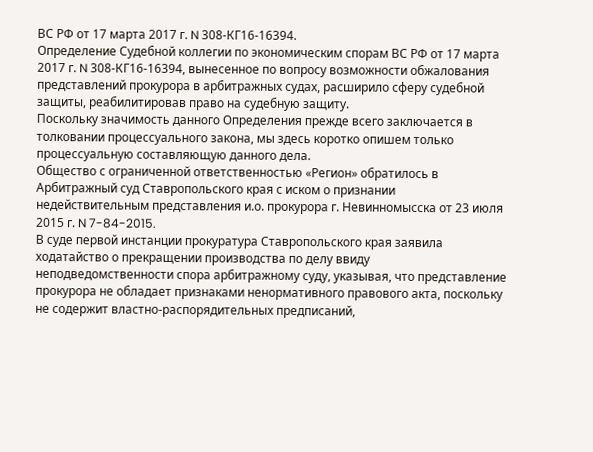ВС РФ от 17 марта 2017 г. N 308-КГ16-16394.
Определение Судебной коллегии по экономическим спорам ВС РФ от 17 марта 2017 г. N 308-КГ16-16394, вынесенное по вопросу возможности обжалования представлений прокурора в арбитражных судах, расширило сферу судебной защиты, реабилитировав право на судебную защиту.
Поскольку значимость данного Определения прежде всего заключается в толковании процессуального закона, мы здесь коротко опишем только процессуальную составляющую данного дела.
Общество с ограниченной ответственностью «Регион» обратилось в Арбитражный суд Ставропольского края с иском о признании недействительным представления и.о. прокурора г. Невинномысска от 23 июля 2015 г. N 7-84-2015.
В суде первой инстанции прокуратура Ставропольского края заявила ходатайство о прекращении производства по делу ввиду неподведомственности спора арбитражному суду, указывая, что представление прокурора не обладает признаками ненормативного правового акта, поскольку не содержит властно-распорядительных предписаний,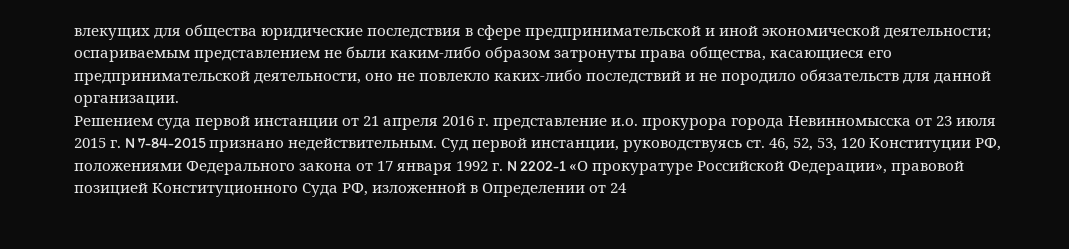влекущих для общества юридические последствия в сфере предпринимательской и иной экономической деятельности; оспариваемым представлением не были каким-либо образом затронуты права общества, касающиеся его предпринимательской деятельности, оно не повлекло каких-либо последствий и не породило обязательств для данной организации.
Решением суда первой инстанции от 21 апреля 2016 г. представление и.о. прокурора города Невинномысска от 23 июля 2015 г. N 7-84-2015 признано недействительным. Суд первой инстанции, руководствуясь ст. 46, 52, 53, 120 Конституции РФ, положениями Федерального закона от 17 января 1992 г. N 2202-1 «О прокуратуре Российской Федерации», правовой позицией Конституционного Суда РФ, изложенной в Определении от 24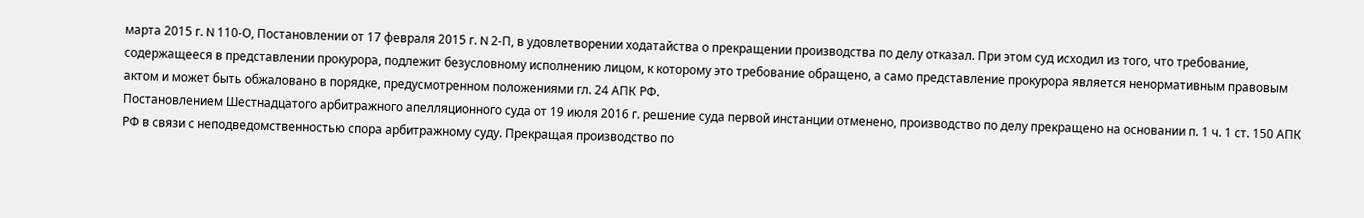марта 2015 г. N 110-О, Постановлении от 17 февраля 2015 г. N 2-П, в удовлетворении ходатайства о прекращении производства по делу отказал. При этом суд исходил из того, что требование, содержащееся в представлении прокурора, подлежит безусловному исполнению лицом, к которому это требование обращено, а само представление прокурора является ненормативным правовым актом и может быть обжаловано в порядке, предусмотренном положениями гл. 24 АПК РФ.
Постановлением Шестнадцатого арбитражного апелляционного суда от 19 июля 2016 г. решение суда первой инстанции отменено, производство по делу прекращено на основании п. 1 ч. 1 ст. 150 АПК РФ в связи с неподведомственностью спора арбитражному суду. Прекращая производство по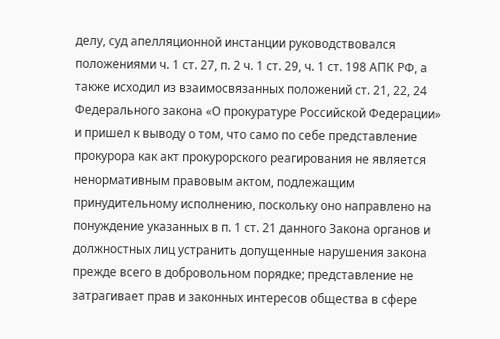делу, суд апелляционной инстанции руководствовался положениями ч. 1 ст. 27, п. 2 ч. 1 ст. 29, ч. 1 ст. 198 АПК РФ, а также исходил из взаимосвязанных положений ст. 21, 22, 24 Федерального закона «О прокуратуре Российской Федерации» и пришел к выводу о том, что само по себе представление прокурора как акт прокурорского реагирования не является ненормативным правовым актом, подлежащим принудительному исполнению, поскольку оно направлено на понуждение указанных в п. 1 ст. 21 данного Закона органов и должностных лиц устранить допущенные нарушения закона прежде всего в добровольном порядке; представление не затрагивает прав и законных интересов общества в сфере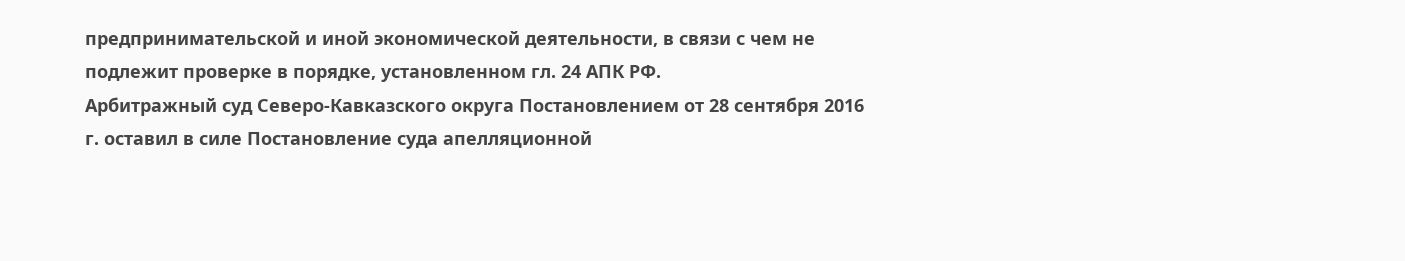предпринимательской и иной экономической деятельности, в связи с чем не подлежит проверке в порядке, установленном гл. 24 АПК РФ.
Арбитражный суд Северо-Кавказского округа Постановлением от 28 сентября 2016 г. оставил в силе Постановление суда апелляционной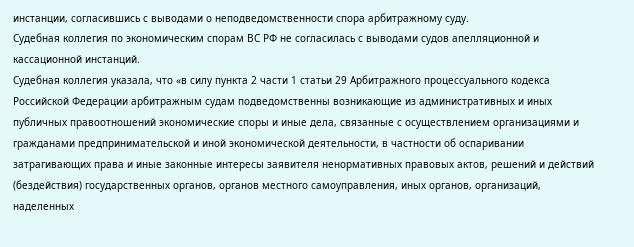инстанции, согласившись с выводами о неподведомственности спора арбитражному суду.
Судебная коллегия по экономическим спорам ВС РФ не согласилась с выводами судов апелляционной и кассационной инстанций.
Судебная коллегия указала, что «в силу пункта 2 части 1 статьи 29 Арбитражного процессуального кодекса Российской Федерации арбитражным судам подведомственны возникающие из административных и иных публичных правоотношений экономические споры и иные дела, связанные с осуществлением организациями и гражданами предпринимательской и иной экономической деятельности, в частности об оспаривании затрагивающих права и иные законные интересы заявителя ненормативных правовых актов, решений и действий (бездействия) государственных органов, органов местного самоуправления, иных органов, организаций, наделенных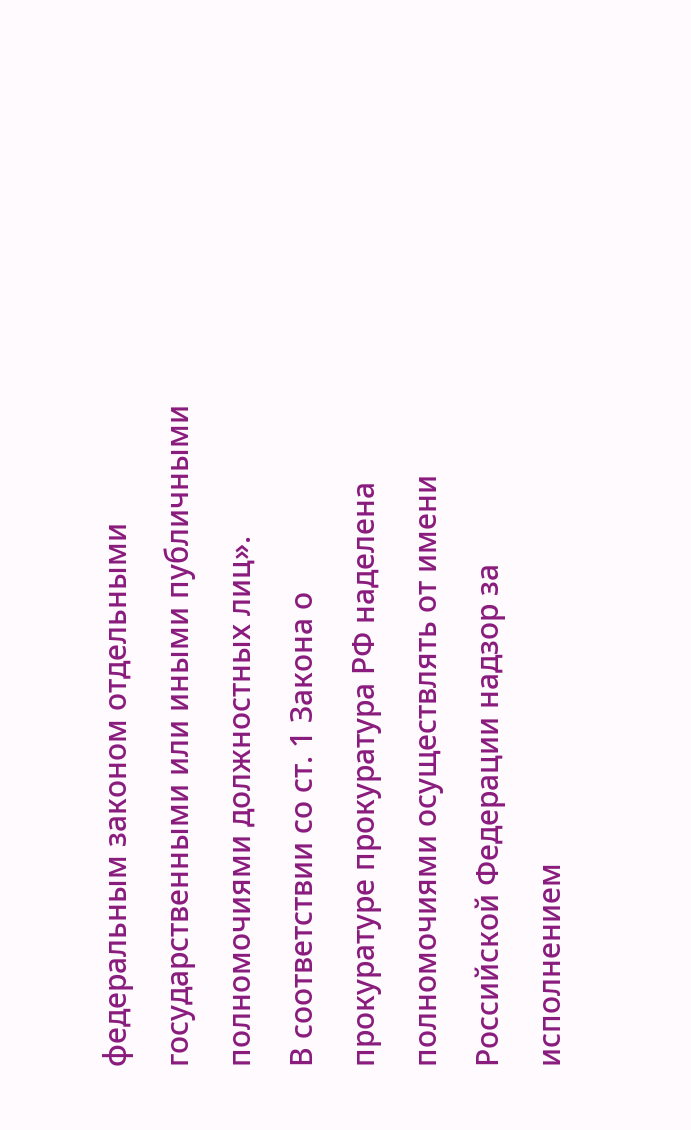федеральным законом отдельными государственными или иными публичными полномочиями должностных лиц».
В соответствии со ст. 1 Закона о прокуратуре прокуратура РФ наделена полномочиями осуществлять от имени Российской Федерации надзор за исполнением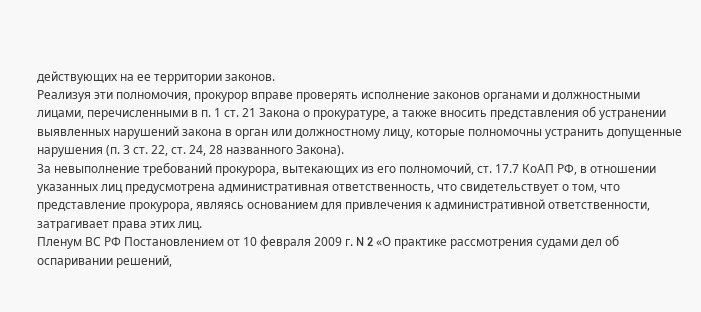действующих на ее территории законов.
Реализуя эти полномочия, прокурор вправе проверять исполнение законов органами и должностными лицами, перечисленными в п. 1 ст. 21 Закона о прокуратуре, а также вносить представления об устранении выявленных нарушений закона в орган или должностному лицу, которые полномочны устранить допущенные нарушения (п. 3 ст. 22, ст. 24, 28 названного Закона).
За невыполнение требований прокурора, вытекающих из его полномочий, ст. 17.7 КоАП РФ, в отношении указанных лиц предусмотрена административная ответственность, что свидетельствует о том, что представление прокурора, являясь основанием для привлечения к административной ответственности, затрагивает права этих лиц.
Пленум ВС РФ Постановлением от 10 февраля 2009 г. N 2 «О практике рассмотрения судами дел об оспаривании решений,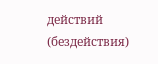действий (бездействия)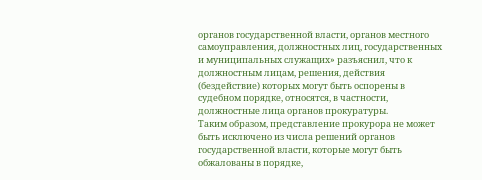органов государственной власти, органов местного самоуправления, должностных лиц, государственных и муниципальных служащих» разъяснил, что к должностным лицам, решения, действия (бездействие) которых могут быть оспорены в судебном порядке, относятся, в частности, должностные лица органов прокуратуры.
Таким образом, представление прокурора не может быть исключено из числа решений органов государственной власти, которые могут быть обжалованы в порядке,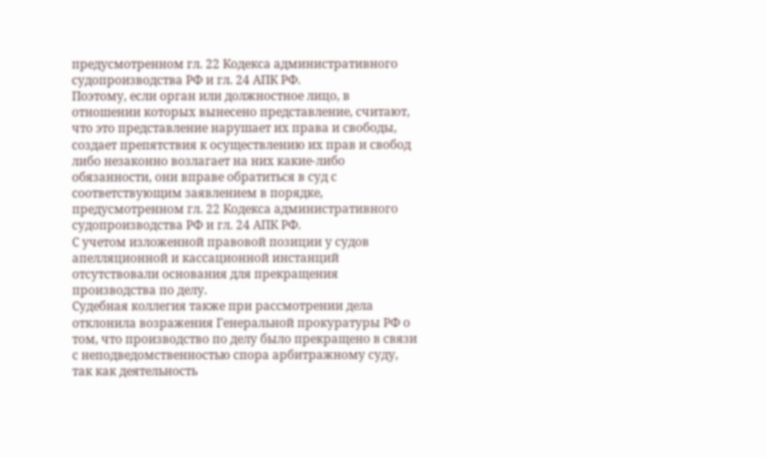предусмотренном гл. 22 Кодекса административного судопроизводства РФ и гл. 24 АПК РФ.
Поэтому, если орган или должностное лицо, в отношении которых вынесено представление, считают, что это представление нарушает их права и свободы, создает препятствия к осуществлению их прав и свобод либо незаконно возлагает на них какие-либо обязанности, они вправе обратиться в суд с соответствующим заявлением в порядке, предусмотренном гл. 22 Кодекса административного судопроизводства РФ и гл. 24 АПК РФ.
С учетом изложенной правовой позиции у судов апелляционной и кассационной инстанций отсутствовали основания для прекращения производства по делу.
Судебная коллегия также при рассмотрении дела отклонила возражения Генеральной прокуратуры РФ о том, что производство по делу было прекращено в связи с неподведомственностью спора арбитражному суду, так как деятельность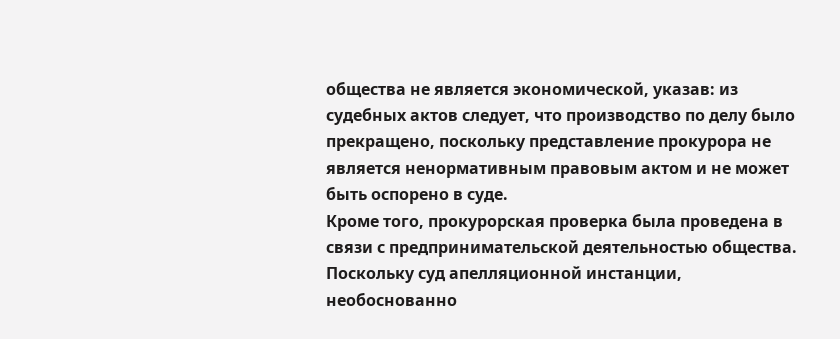общества не является экономической, указав: из судебных актов следует, что производство по делу было прекращено, поскольку представление прокурора не является ненормативным правовым актом и не может быть оспорено в суде.
Кроме того, прокурорская проверка была проведена в связи с предпринимательской деятельностью общества.
Поскольку суд апелляционной инстанции, необоснованно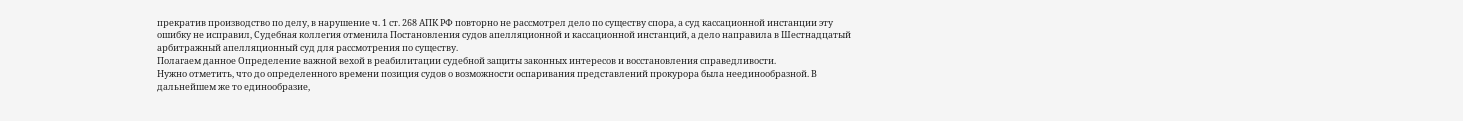прекратив производство по делу, в нарушение ч. 1 ст. 268 АПК РФ повторно не рассмотрел дело по существу спора, а суд кассационной инстанции эту ошибку не исправил, Судебная коллегия отменила Постановления судов апелляционной и кассационной инстанций, а дело направила в Шестнадцатый арбитражный апелляционный суд для рассмотрения по существу.
Полагаем данное Определение важной вехой в реабилитации судебной защиты законных интересов и восстановления справедливости.
Нужно отметить, что до определенного времени позиция судов о возможности оспаривания представлений прокурора была неединообразной. В дальнейшем же то единообразие,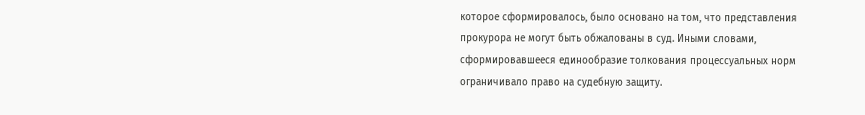которое сформировалось, было основано на том, что представления прокурора не могут быть обжалованы в суд. Иными словами, сформировавшееся единообразие толкования процессуальных норм ограничивало право на судебную защиту.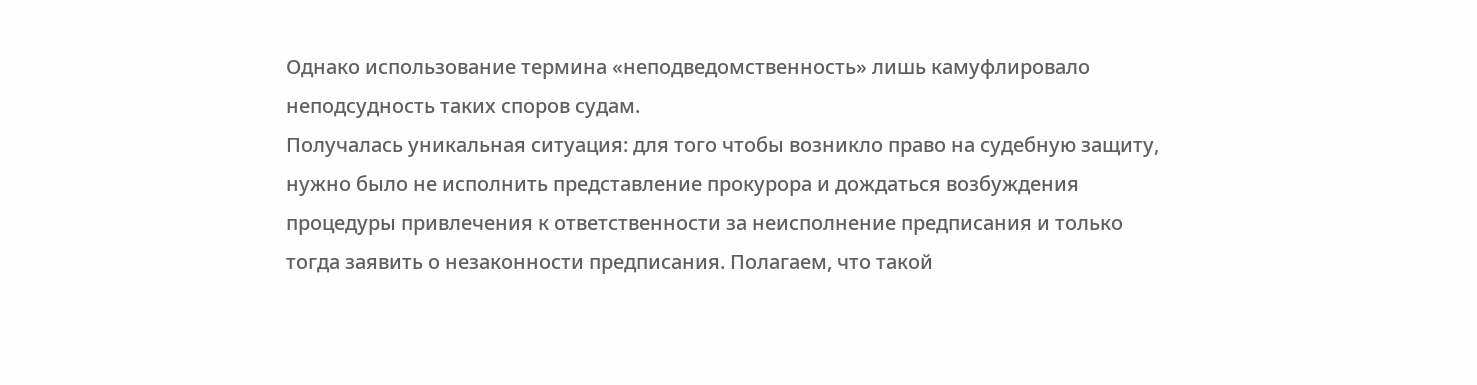Однако использование термина «неподведомственность» лишь камуфлировало неподсудность таких споров судам.
Получалась уникальная ситуация: для того чтобы возникло право на судебную защиту, нужно было не исполнить представление прокурора и дождаться возбуждения процедуры привлечения к ответственности за неисполнение предписания и только тогда заявить о незаконности предписания. Полагаем, что такой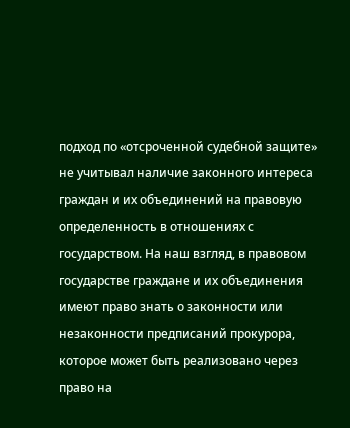подход по «отсроченной судебной защите» не учитывал наличие законного интереса граждан и их объединений на правовую определенность в отношениях с государством. На наш взгляд, в правовом государстве граждане и их объединения имеют право знать о законности или незаконности предписаний прокурора, которое может быть реализовано через право на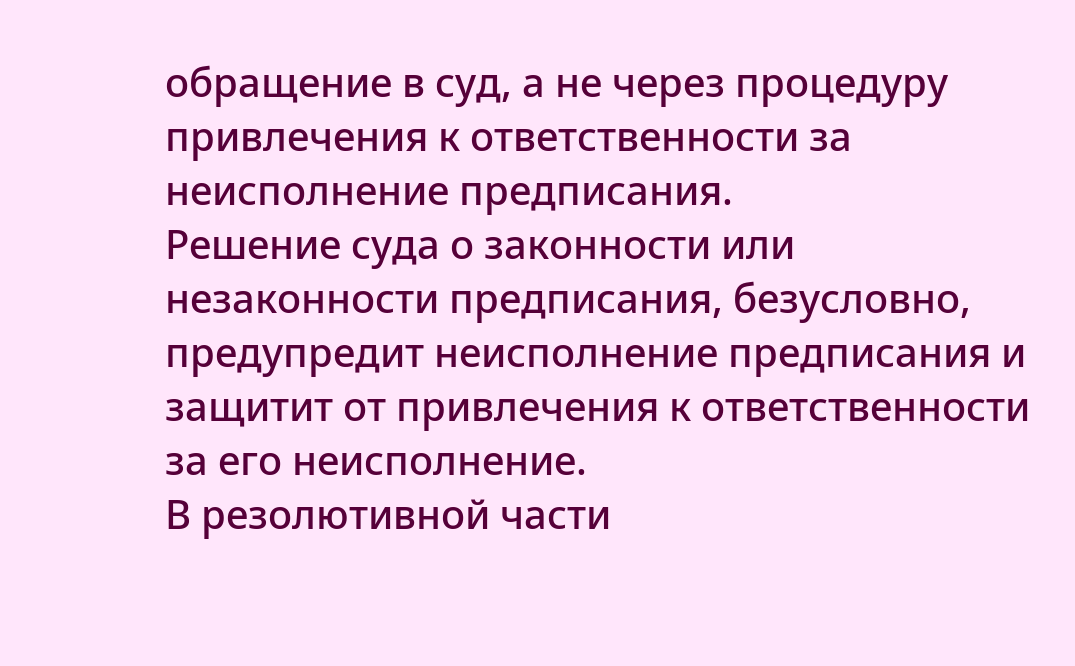обращение в суд, а не через процедуру привлечения к ответственности за неисполнение предписания.
Решение суда о законности или незаконности предписания, безусловно, предупредит неисполнение предписания и защитит от привлечения к ответственности за его неисполнение.
В резолютивной части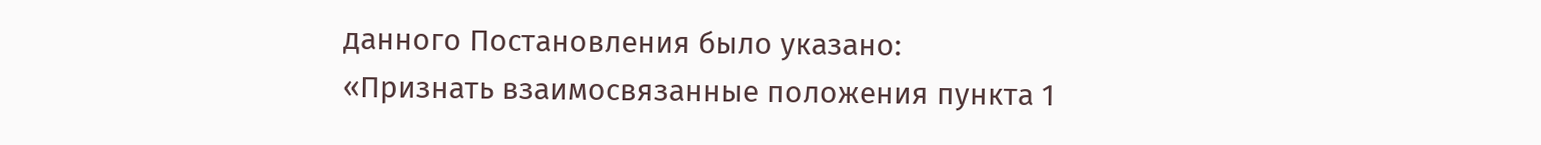данного Постановления было указано:
«Признать взаимосвязанные положения пункта 1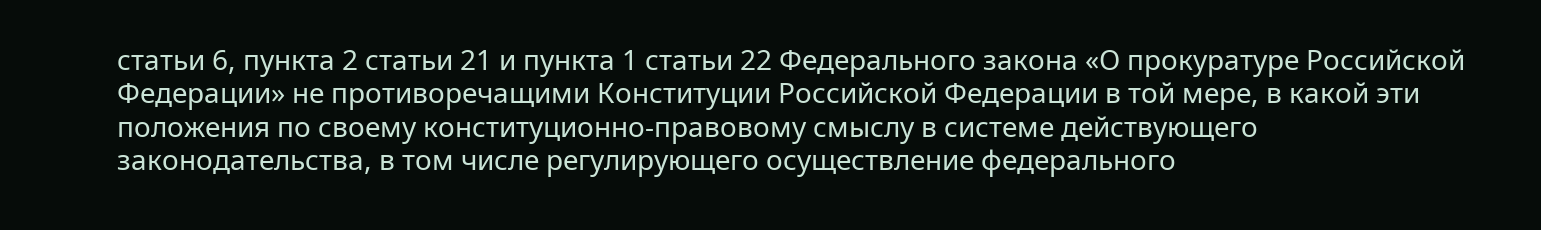статьи 6, пункта 2 статьи 21 и пункта 1 статьи 22 Федерального закона «О прокуратуре Российской Федерации» не противоречащими Конституции Российской Федерации в той мере, в какой эти положения по своему конституционно-правовому смыслу в системе действующего законодательства, в том числе регулирующего осуществление федерального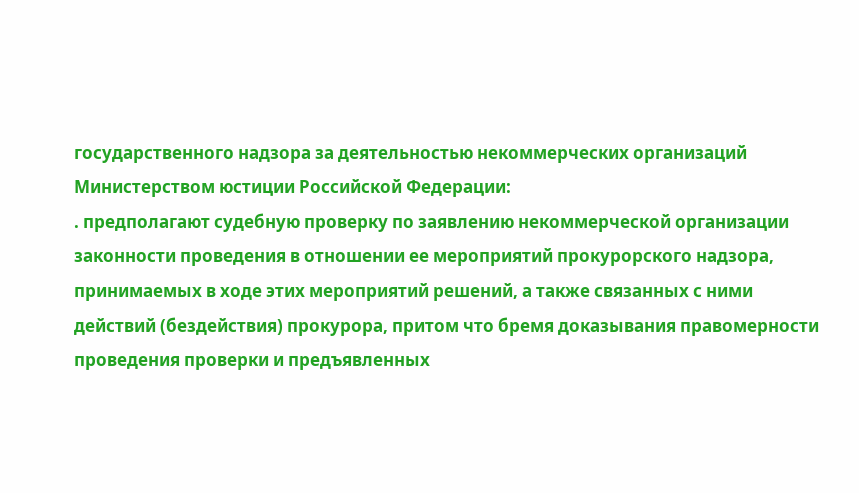государственного надзора за деятельностью некоммерческих организаций Министерством юстиции Российской Федерации:
. предполагают судебную проверку по заявлению некоммерческой организации законности проведения в отношении ее мероприятий прокурорского надзора, принимаемых в ходе этих мероприятий решений, а также связанных с ними действий (бездействия) прокурора, притом что бремя доказывания правомерности проведения проверки и предъявленных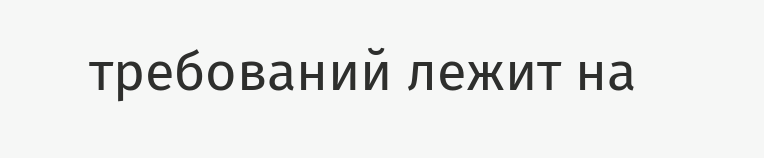требований лежит на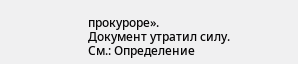прокуроре».
Документ утратил силу.
См.: Определение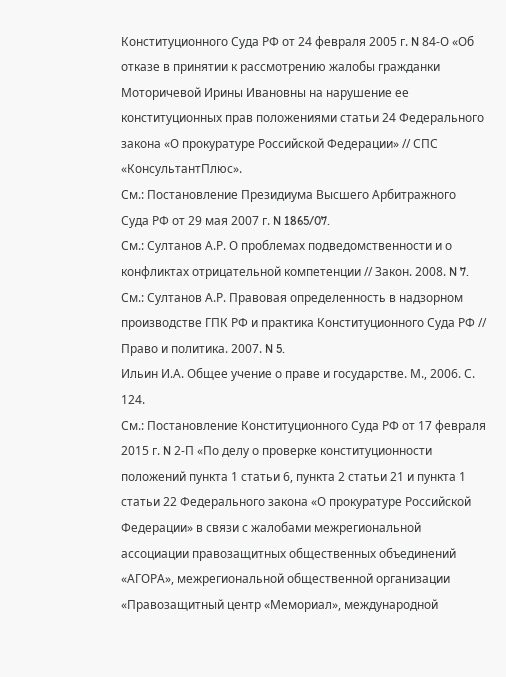Конституционного Суда РФ от 24 февраля 2005 г. N 84-О «Об отказе в принятии к рассмотрению жалобы гражданки Моторичевой Ирины Ивановны на нарушение ее конституционных прав положениями статьи 24 Федерального закона «О прокуратуре Российской Федерации» // СПС «КонсультантПлюс».
См.: Постановление Президиума Высшего Арбитражного Суда РФ от 29 мая 2007 г. N 1865/07.
См.: Султанов А.Р. О проблемах подведомственности и о конфликтах отрицательной компетенции // Закон. 2008. N 7.
См.: Султанов А.Р. Правовая определенность в надзорном производстве ГПК РФ и практика Конституционного Суда РФ // Право и политика. 2007. N 5.
Ильин И.А. Общее учение о праве и государстве. М., 2006. С. 124.
См.: Постановление Конституционного Суда РФ от 17 февраля 2015 г. N 2-П «По делу о проверке конституционности положений пункта 1 статьи 6, пункта 2 статьи 21 и пункта 1 статьи 22 Федерального закона «О прокуратуре Российской Федерации» в связи с жалобами межрегиональной ассоциации правозащитных общественных объединений «АГОРА», межрегиональной общественной организации «Правозащитный центр «Мемориал», международной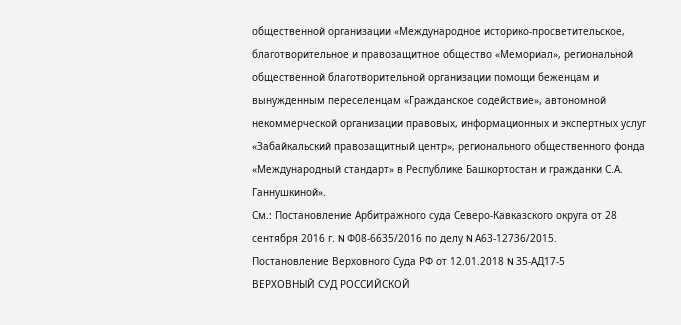общественной организации «Международное историко-просветительское, благотворительное и правозащитное общество «Мемориал», региональной общественной благотворительной организации помощи беженцам и вынужденным переселенцам «Гражданское содействие», автономной некоммерческой организации правовых, информационных и экспертных услуг «Забайкальский правозащитный центр», регионального общественного фонда «Международный стандарт» в Республике Башкортостан и гражданки С.А. Ганнушкиной».
См.: Постановление Арбитражного суда Северо-Кавказского округа от 28 сентября 2016 г. N Ф08-6635/2016 по делу N А63-12736/2015.
Постановление Верховного Суда РФ от 12.01.2018 N 35-АД17-5
ВЕРХОВНЫЙ СУД РОССИЙСКОЙ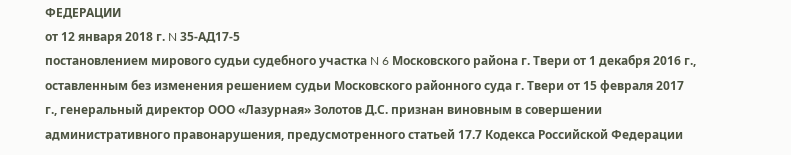ФЕДЕРАЦИИ
от 12 января 2018 г. N 35-АД17-5
постановлением мирового судьи судебного участка N 6 Московского района г. Твери от 1 декабря 2016 г., оставленным без изменения решением судьи Московского районного суда г. Твери от 15 февраля 2017 г., генеральный директор ООО «Лазурная» Золотов Д.С. признан виновным в совершении административного правонарушения, предусмотренного статьей 17.7 Кодекса Российской Федерации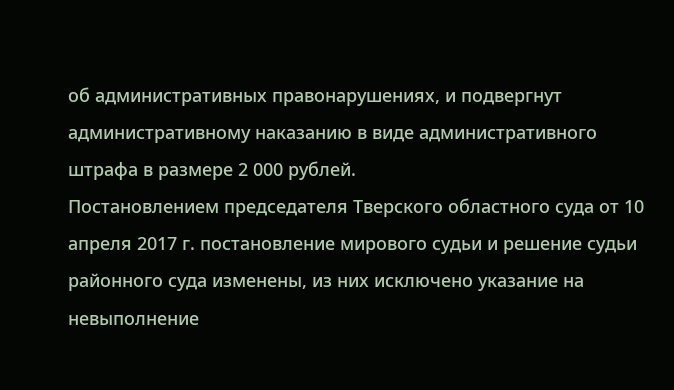об административных правонарушениях, и подвергнут административному наказанию в виде административного штрафа в размере 2 000 рублей.
Постановлением председателя Тверского областного суда от 10 апреля 2017 г. постановление мирового судьи и решение судьи районного суда изменены, из них исключено указание на невыполнение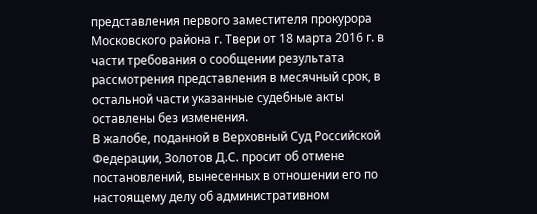представления первого заместителя прокурора Московского района г. Твери от 18 марта 2016 г. в части требования о сообщении результата рассмотрения представления в месячный срок, в остальной части указанные судебные акты оставлены без изменения.
В жалобе, поданной в Верховный Суд Российской Федерации, Золотов Д.С. просит об отмене постановлений, вынесенных в отношении его по настоящему делу об административном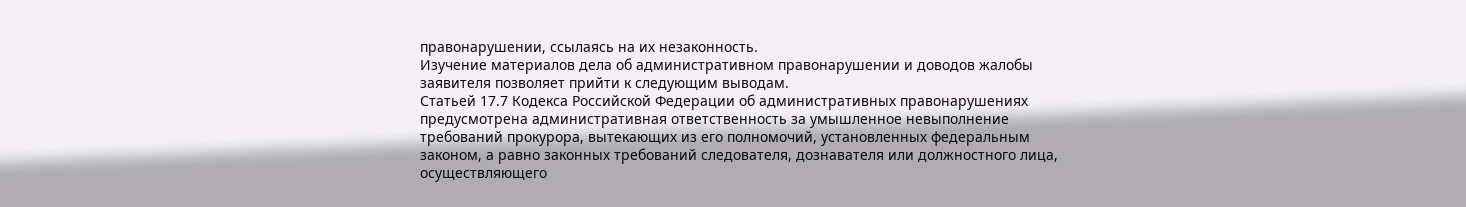правонарушении, ссылаясь на их незаконность.
Изучение материалов дела об административном правонарушении и доводов жалобы заявителя позволяет прийти к следующим выводам.
Статьей 17.7 Кодекса Российской Федерации об административных правонарушениях предусмотрена административная ответственность за умышленное невыполнение требований прокурора, вытекающих из его полномочий, установленных федеральным законом, а равно законных требований следователя, дознавателя или должностного лица, осуществляющего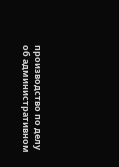производство по делу об административном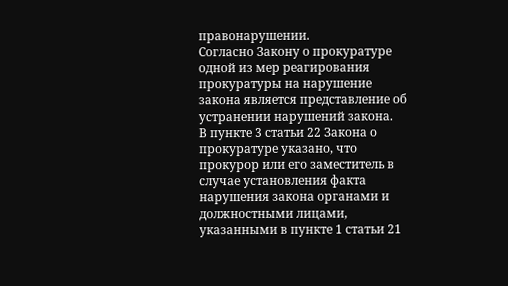правонарушении.
Согласно Закону о прокуратуре одной из мер реагирования прокуратуры на нарушение закона является представление об устранении нарушений закона.
В пункте 3 статьи 22 Закона о прокуратуре указано, что прокурор или его заместитель в случае установления факта нарушения закона органами и должностными лицами, указанными в пункте 1 статьи 21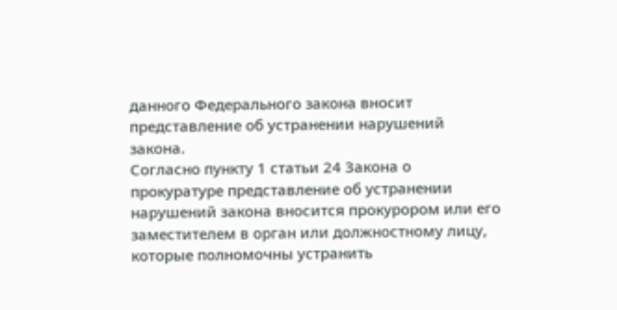данного Федерального закона вносит представление об устранении нарушений закона.
Согласно пункту 1 статьи 24 Закона о прокуратуре представление об устранении нарушений закона вносится прокурором или его заместителем в орган или должностному лицу, которые полномочны устранить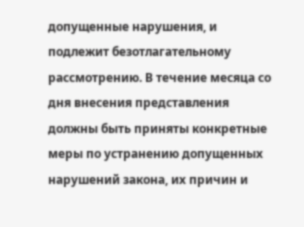допущенные нарушения, и подлежит безотлагательному рассмотрению. В течение месяца со дня внесения представления должны быть приняты конкретные меры по устранению допущенных нарушений закона, их причин и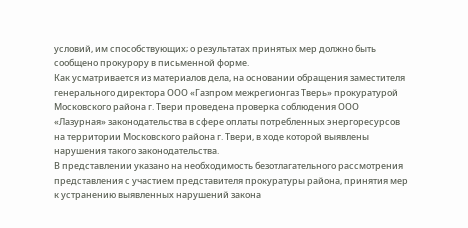условий, им способствующих; о результатах принятых мер должно быть сообщено прокурору в письменной форме.
Как усматривается из материалов дела, на основании обращения заместителя генерального директора ООО «Газпром межрегионгаз Тверь» прокуратурой Московского района г. Твери проведена проверка соблюдения ООО «Лазурная» законодательства в сфере оплаты потребленных энергоресурсов на территории Московского района г. Твери, в ходе которой выявлены нарушения такого законодательства.
В представлении указано на необходимость безотлагательного рассмотрения представления с участием представителя прокуратуры района, принятия мер к устранению выявленных нарушений закона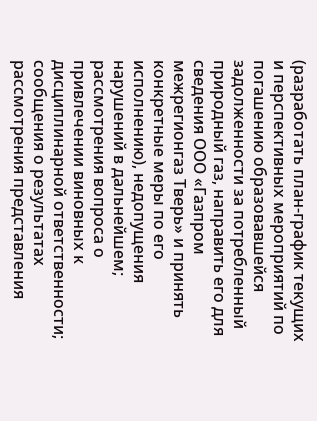(разработать план-график текущих и перспективных мероприятий по погашению образовавшейся задолженности за потребленный природный газ, направить его для сведения ООО «Газпром межрегионгаз Тверь» и принять конкретные меры по его исполнению), недопущения нарушений в дальнейшем; рассмотрения вопроса о привлечении виновных к дисциплинарной ответственности; сообщения о результатах рассмотрения представления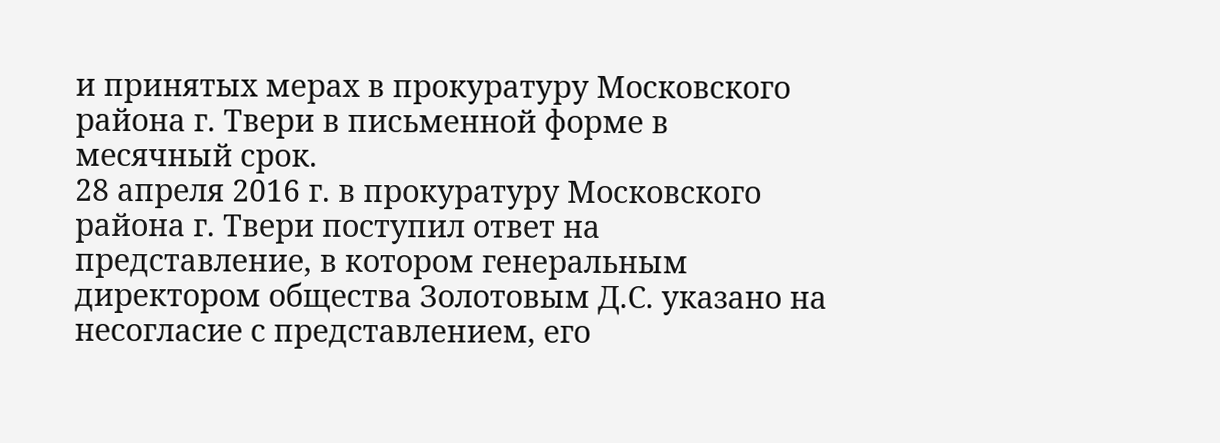и принятых мерах в прокуратуру Московского района г. Твери в письменной форме в месячный срок.
28 апреля 2016 г. в прокуратуру Московского района г. Твери поступил ответ на представление, в котором генеральным директором общества Золотовым Д.С. указано на несогласие с представлением, его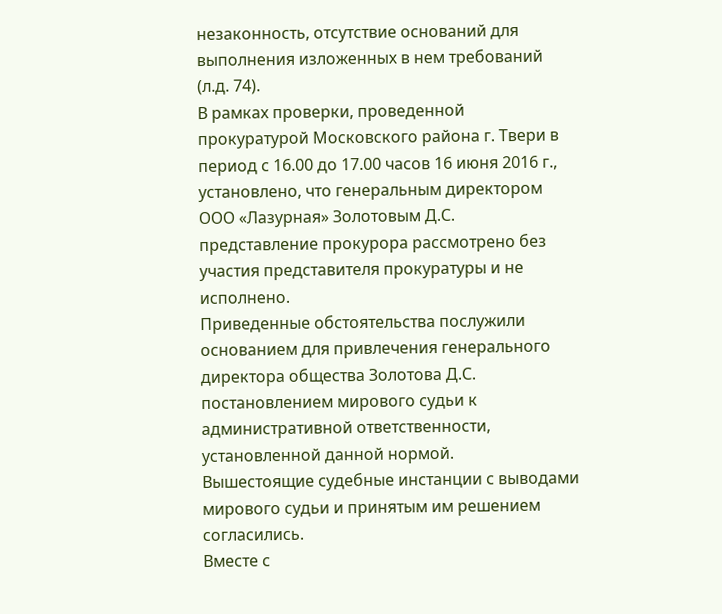незаконность, отсутствие оснований для выполнения изложенных в нем требований (л.д. 74).
В рамках проверки, проведенной прокуратурой Московского района г. Твери в период с 16.00 до 17.00 часов 16 июня 2016 г., установлено, что генеральным директором ООО «Лазурная» Золотовым Д.С. представление прокурора рассмотрено без участия представителя прокуратуры и не исполнено.
Приведенные обстоятельства послужили основанием для привлечения генерального директора общества Золотова Д.С. постановлением мирового судьи к административной ответственности, установленной данной нормой.
Вышестоящие судебные инстанции с выводами мирового судьи и принятым им решением согласились.
Вместе с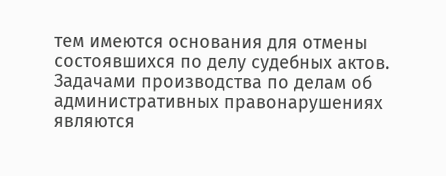тем имеются основания для отмены состоявшихся по делу судебных актов.
Задачами производства по делам об административных правонарушениях являются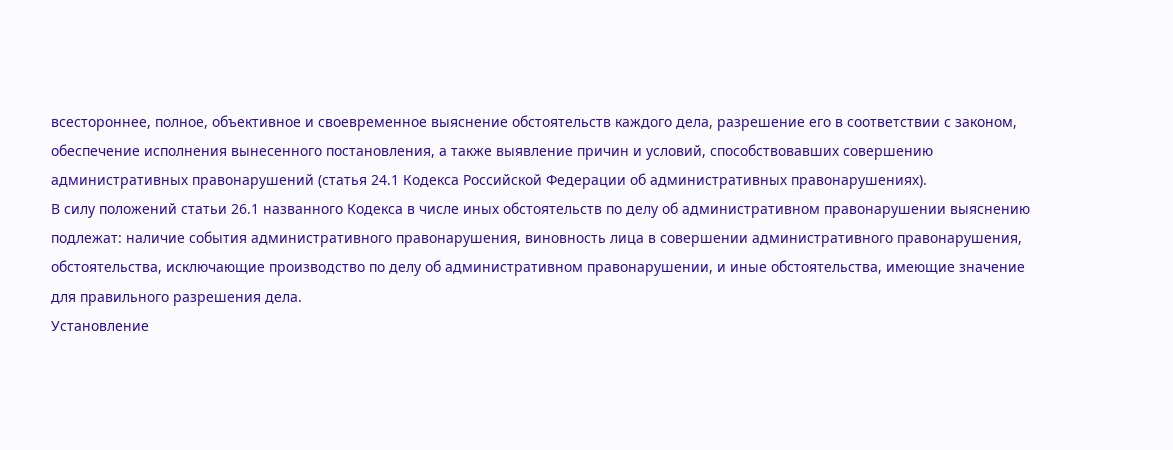всестороннее, полное, объективное и своевременное выяснение обстоятельств каждого дела, разрешение его в соответствии с законом, обеспечение исполнения вынесенного постановления, а также выявление причин и условий, способствовавших совершению административных правонарушений (статья 24.1 Кодекса Российской Федерации об административных правонарушениях).
В силу положений статьи 26.1 названного Кодекса в числе иных обстоятельств по делу об административном правонарушении выяснению подлежат: наличие события административного правонарушения, виновность лица в совершении административного правонарушения, обстоятельства, исключающие производство по делу об административном правонарушении, и иные обстоятельства, имеющие значение для правильного разрешения дела.
Установление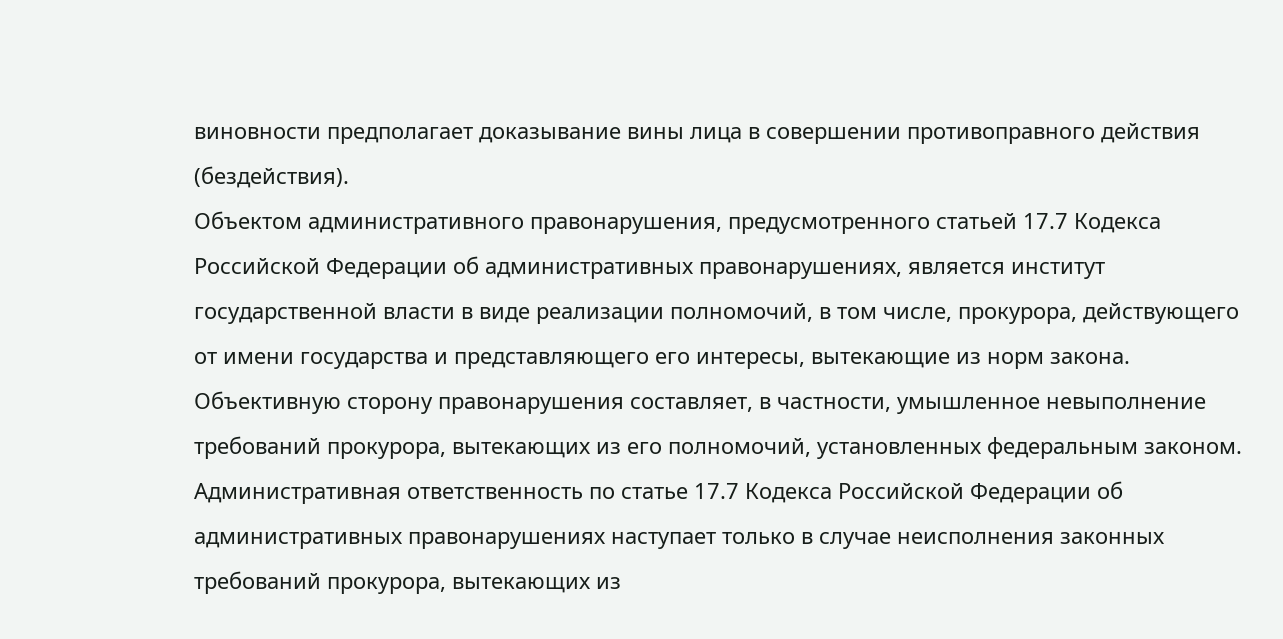виновности предполагает доказывание вины лица в совершении противоправного действия (бездействия).
Объектом административного правонарушения, предусмотренного статьей 17.7 Кодекса Российской Федерации об административных правонарушениях, является институт государственной власти в виде реализации полномочий, в том числе, прокурора, действующего от имени государства и представляющего его интересы, вытекающие из норм закона.
Объективную сторону правонарушения составляет, в частности, умышленное невыполнение требований прокурора, вытекающих из его полномочий, установленных федеральным законом.
Административная ответственность по статье 17.7 Кодекса Российской Федерации об административных правонарушениях наступает только в случае неисполнения законных требований прокурора, вытекающих из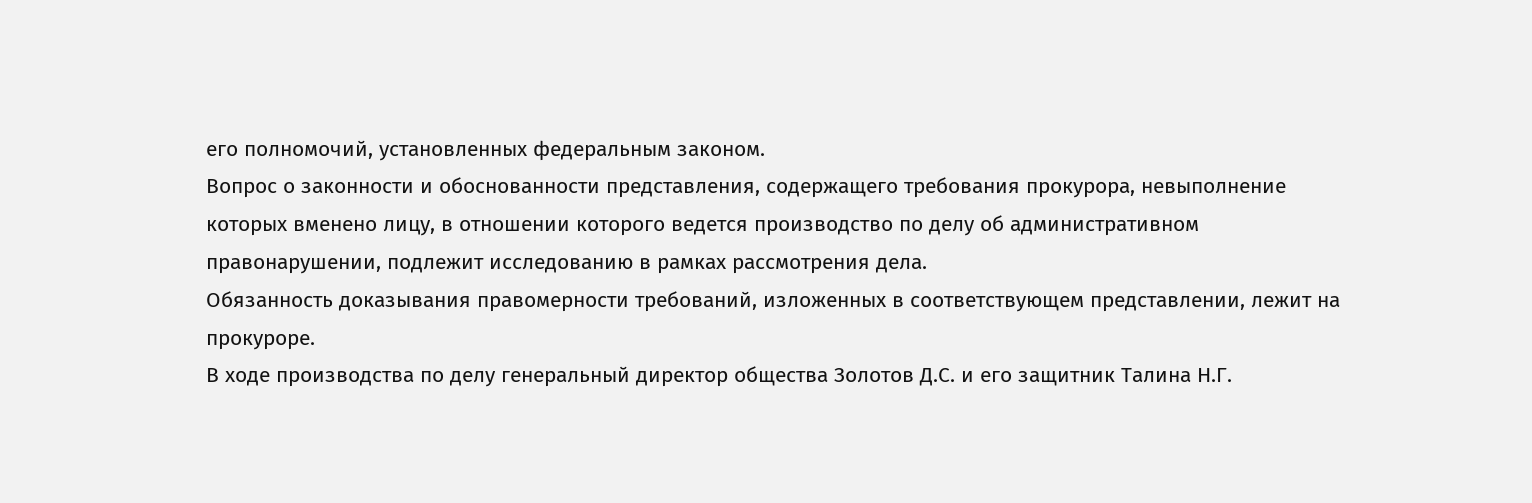его полномочий, установленных федеральным законом.
Вопрос о законности и обоснованности представления, содержащего требования прокурора, невыполнение которых вменено лицу, в отношении которого ведется производство по делу об административном правонарушении, подлежит исследованию в рамках рассмотрения дела.
Обязанность доказывания правомерности требований, изложенных в соответствующем представлении, лежит на прокуроре.
В ходе производства по делу генеральный директор общества Золотов Д.С. и его защитник Талина Н.Г.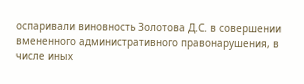оспаривали виновность Золотова Д.С. в совершении вмененного административного правонарушения, в числе иных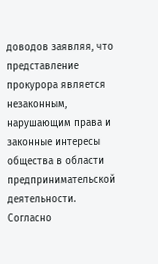доводов заявляя, что представление прокурора является незаконным, нарушающим права и законные интересы общества в области предпринимательской деятельности.
Согласно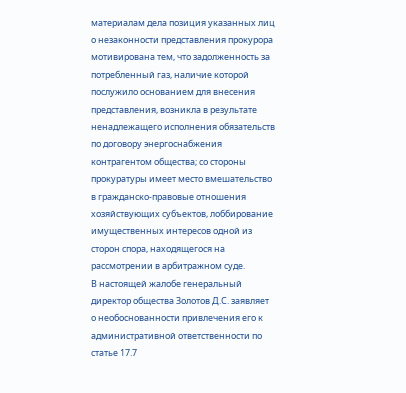материалам дела позиция указанных лиц о незаконности представления прокурора мотивирована тем, что задолженность за потребленный газ, наличие которой послужило основанием для внесения представления, возникла в результате ненадлежащего исполнения обязательств по договору энергоснабжения контрагентом общества; со стороны прокуратуры имеет место вмешательство в гражданско-правовые отношения хозяйствующих субъектов, лоббирование имущественных интересов одной из сторон спора, находящегося на рассмотрении в арбитражном суде.
В настоящей жалобе генеральный директор общества Золотов Д.С. заявляет о необоснованности привлечения его к административной ответственности по статье 17.7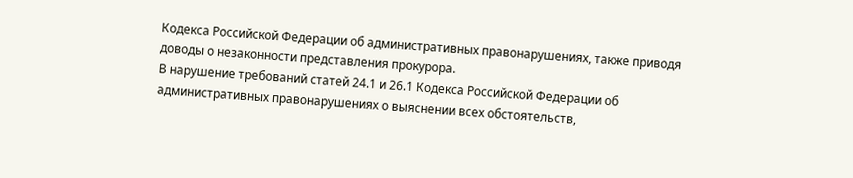Кодекса Российской Федерации об административных правонарушениях, также приводя доводы о незаконности представления прокурора.
В нарушение требований статей 24.1 и 26.1 Кодекса Российской Федерации об административных правонарушениях о выяснении всех обстоятельств,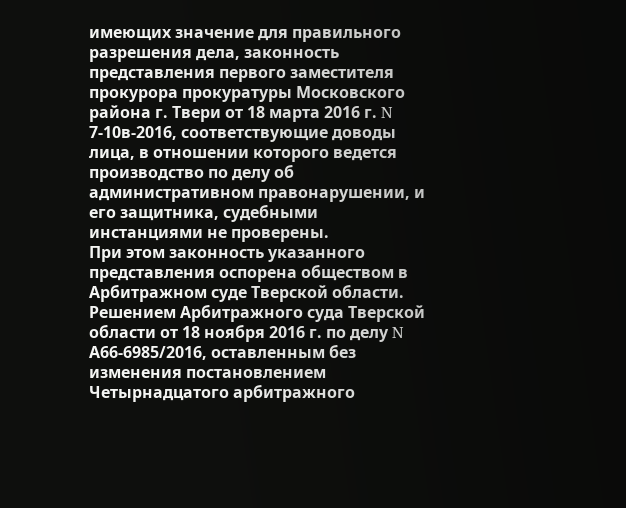имеющих значение для правильного разрешения дела, законность представления первого заместителя прокурора прокуратуры Московского района г. Твери от 18 марта 2016 г. N 7-10в-2016, соответствующие доводы лица, в отношении которого ведется производство по делу об административном правонарушении, и его защитника, судебными инстанциями не проверены.
При этом законность указанного представления оспорена обществом в Арбитражном суде Тверской области.
Решением Арбитражного суда Тверской области от 18 ноября 2016 г. по делу N А66-6985/2016, оставленным без изменения постановлением Четырнадцатого арбитражного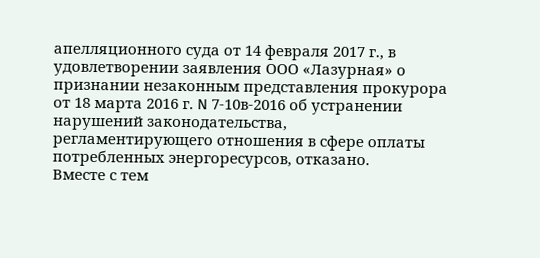апелляционного суда от 14 февраля 2017 г., в удовлетворении заявления ООО «Лазурная» о признании незаконным представления прокурора от 18 марта 2016 г. N 7-10в-2016 об устранении нарушений законодательства, регламентирующего отношения в сфере оплаты потребленных энергоресурсов, отказано.
Вместе с тем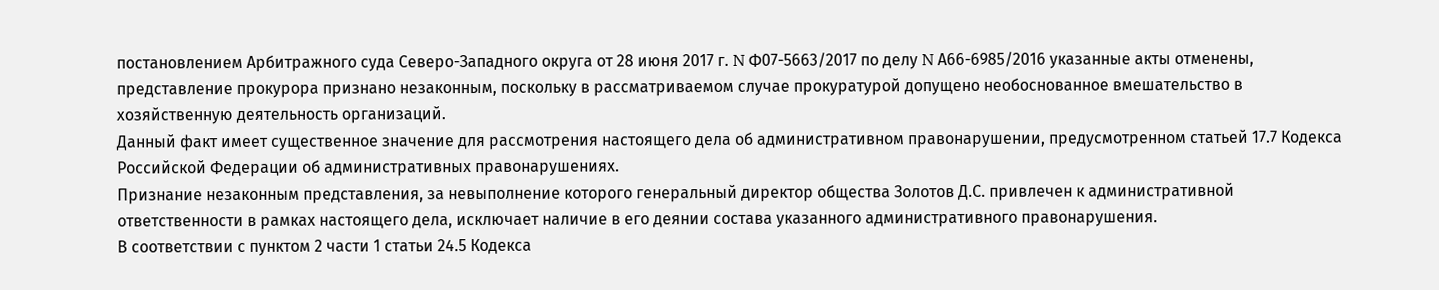постановлением Арбитражного суда Северо-Западного округа от 28 июня 2017 г. N Ф07-5663/2017 по делу N А66-6985/2016 указанные акты отменены, представление прокурора признано незаконным, поскольку в рассматриваемом случае прокуратурой допущено необоснованное вмешательство в хозяйственную деятельность организаций.
Данный факт имеет существенное значение для рассмотрения настоящего дела об административном правонарушении, предусмотренном статьей 17.7 Кодекса Российской Федерации об административных правонарушениях.
Признание незаконным представления, за невыполнение которого генеральный директор общества Золотов Д.С. привлечен к административной ответственности в рамках настоящего дела, исключает наличие в его деянии состава указанного административного правонарушения.
В соответствии с пунктом 2 части 1 статьи 24.5 Кодекса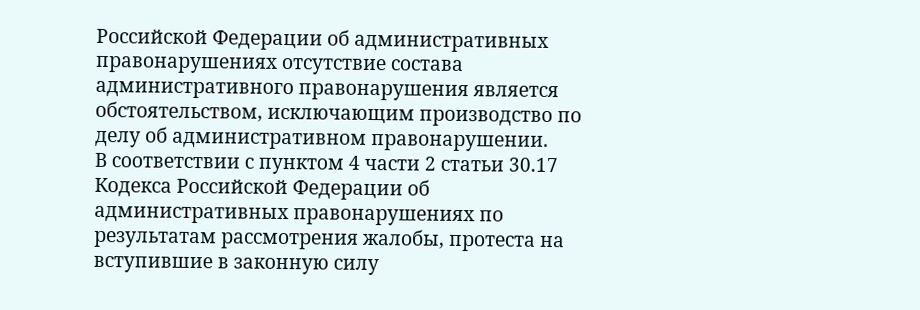Российской Федерации об административных правонарушениях отсутствие состава административного правонарушения является обстоятельством, исключающим производство по делу об административном правонарушении.
В соответствии с пунктом 4 части 2 статьи 30.17 Кодекса Российской Федерации об административных правонарушениях по результатам рассмотрения жалобы, протеста на вступившие в законную силу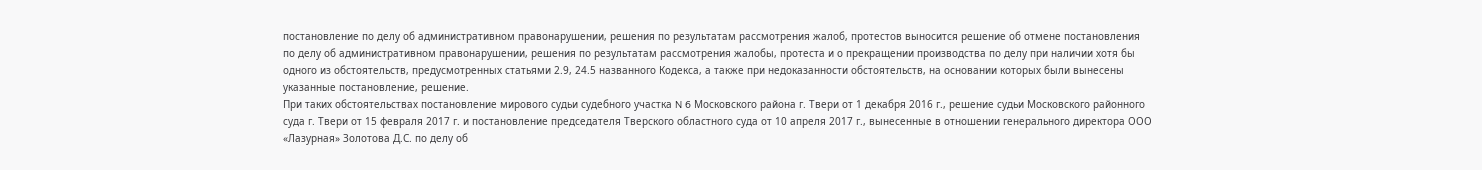постановление по делу об административном правонарушении, решения по результатам рассмотрения жалоб, протестов выносится решение об отмене постановления по делу об административном правонарушении, решения по результатам рассмотрения жалобы, протеста и о прекращении производства по делу при наличии хотя бы одного из обстоятельств, предусмотренных статьями 2.9, 24.5 названного Кодекса, а также при недоказанности обстоятельств, на основании которых были вынесены указанные постановление, решение.
При таких обстоятельствах постановление мирового судьи судебного участка N 6 Московского района г. Твери от 1 декабря 2016 г., решение судьи Московского районного суда г. Твери от 15 февраля 2017 г. и постановление председателя Тверского областного суда от 10 апреля 2017 г., вынесенные в отношении генерального директора ООО «Лазурная» Золотова Д.С. по делу об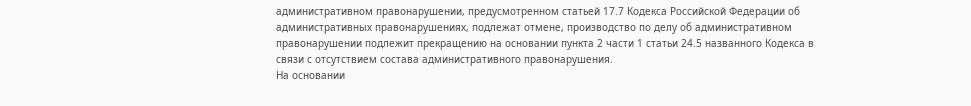административном правонарушении, предусмотренном статьей 17.7 Кодекса Российской Федерации об административных правонарушениях, подлежат отмене, производство по делу об административном правонарушении подлежит прекращению на основании пункта 2 части 1 статьи 24.5 названного Кодекса в связи с отсутствием состава административного правонарушения.
На основании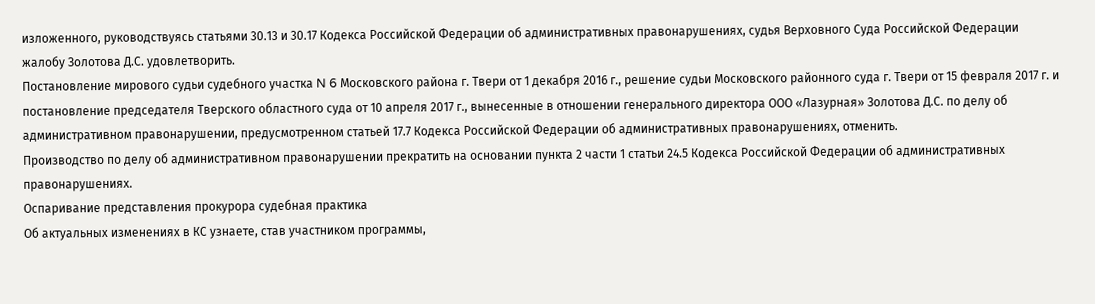изложенного, руководствуясь статьями 30.13 и 30.17 Кодекса Российской Федерации об административных правонарушениях, судья Верховного Суда Российской Федерации
жалобу Золотова Д.С. удовлетворить.
Постановление мирового судьи судебного участка N 6 Московского района г. Твери от 1 декабря 2016 г., решение судьи Московского районного суда г. Твери от 15 февраля 2017 г. и постановление председателя Тверского областного суда от 10 апреля 2017 г., вынесенные в отношении генерального директора ООО «Лазурная» Золотова Д.С. по делу об административном правонарушении, предусмотренном статьей 17.7 Кодекса Российской Федерации об административных правонарушениях, отменить.
Производство по делу об административном правонарушении прекратить на основании пункта 2 части 1 статьи 24.5 Кодекса Российской Федерации об административных правонарушениях.
Оспаривание представления прокурора судебная практика
Об актуальных изменениях в КС узнаете, став участником программы,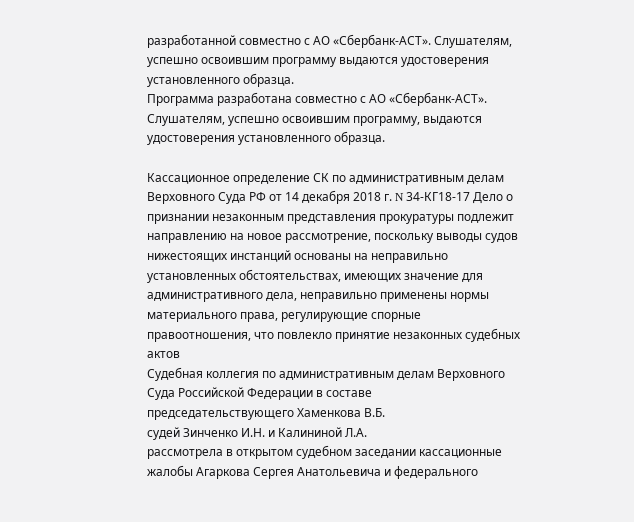разработанной совместно с АО «Сбербанк-АСТ». Слушателям, успешно освоившим программу выдаются удостоверения установленного образца.
Программа разработана совместно с АО «Сбербанк-АСТ». Слушателям, успешно освоившим программу, выдаются удостоверения установленного образца.

Кассационное определение СК по административным делам Верховного Суда РФ от 14 декабря 2018 г. N 34-КГ18-17 Дело о признании незаконным представления прокуратуры подлежит направлению на новое рассмотрение, поскольку выводы судов нижестоящих инстанций основаны на неправильно установленных обстоятельствах, имеющих значение для административного дела, неправильно применены нормы материального права, регулирующие спорные правоотношения, что повлекло принятие незаконных судебных актов
Судебная коллегия по административным делам Верховного Суда Российской Федерации в составе
председательствующего Хаменкова В.Б.
судей Зинченко И.Н. и Калининой Л.А.
рассмотрела в открытом судебном заседании кассационные жалобы Агаркова Сергея Анатольевича и федерального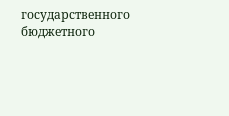государственного бюджетного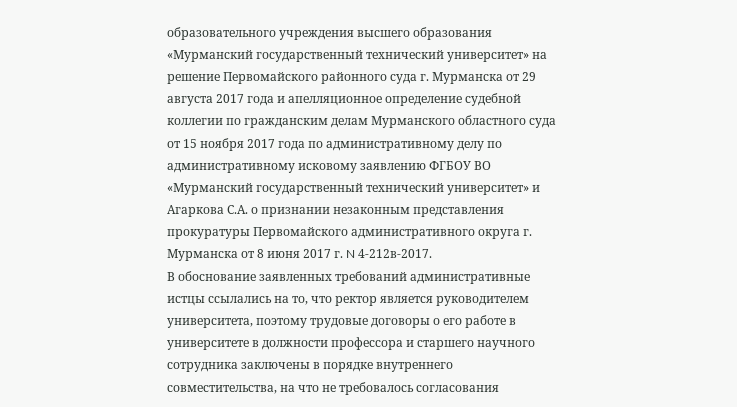образовательного учреждения высшего образования «Мурманский государственный технический университет» на решение Первомайского районного суда г. Мурманска от 29 августа 2017 года и апелляционное определение судебной коллегии по гражданским делам Мурманского областного суда от 15 ноября 2017 года по административному делу по административному исковому заявлению ФГБОУ ВО «Мурманский государственный технический университет» и Агаркова С.А. о признании незаконным представления прокуратуры Первомайского административного округа г. Мурманска от 8 июня 2017 г. N 4-212в-2017.
В обоснование заявленных требований административные истцы ссылались на то, что ректор является руководителем университета, поэтому трудовые договоры о его работе в университете в должности профессора и старшего научного сотрудника заключены в порядке внутреннего совместительства, на что не требовалось согласования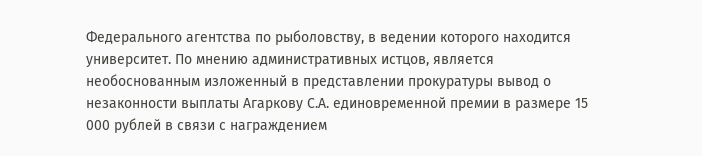Федерального агентства по рыболовству, в ведении которого находится университет. По мнению административных истцов, является необоснованным изложенный в представлении прокуратуры вывод о незаконности выплаты Агаркову С.А. единовременной премии в размере 15 000 рублей в связи с награждением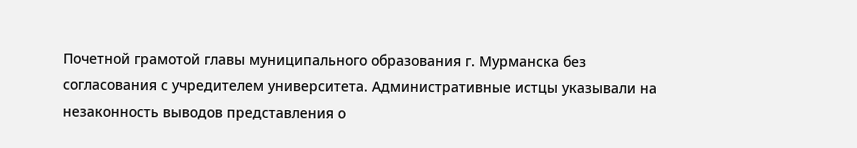Почетной грамотой главы муниципального образования г. Мурманска без согласования с учредителем университета. Административные истцы указывали на незаконность выводов представления о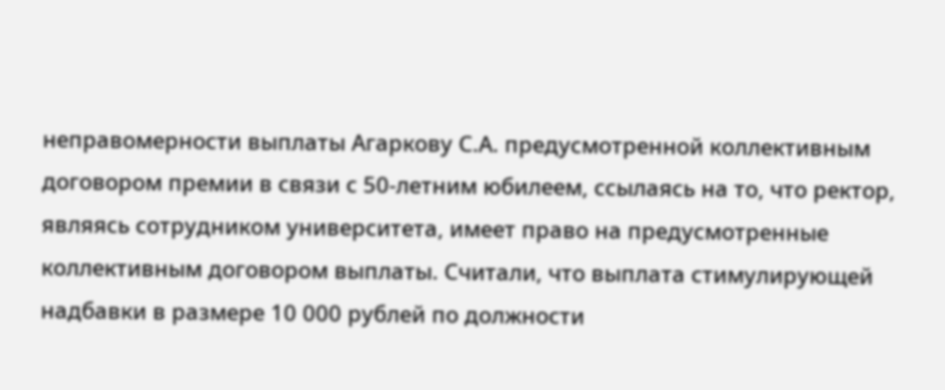неправомерности выплаты Агаркову С.А. предусмотренной коллективным договором премии в связи с 50-летним юбилеем, ссылаясь на то, что ректор, являясь сотрудником университета, имеет право на предусмотренные коллективным договором выплаты. Считали, что выплата стимулирующей надбавки в размере 10 000 рублей по должности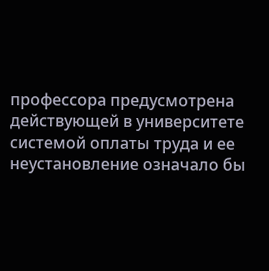профессора предусмотрена действующей в университете системой оплаты труда и ее неустановление означало бы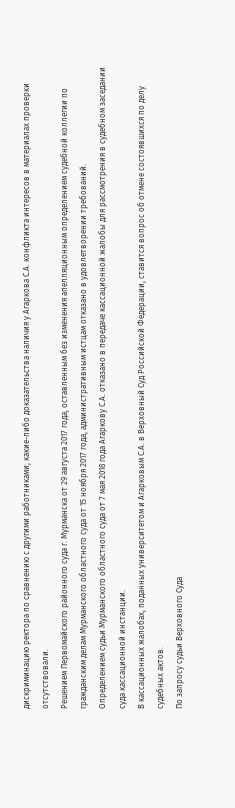дискриминацию ректора по сравнению с другими работниками; какие-либо доказательства наличия у Агаркова С.А. конфликта интересов в материалах проверки отсутствовали.
Решением Первомайского районного суда г. Мурманска от 29 августа 2017 года, оставленным без изменения апелляционным определением судебной коллегии по гражданским делам Мурманского областного суда от 15 ноября 2017 года, административным истцам отказано в удовлетворении требований.
Определением судьи Мурманского областного суда от 7 мая 2018 года Агаркову С.А. отказано в передаче кассационной жалобы для рассмотрения в судебном заседании суда кассационной инстанции.
В кассационных жалобах, поданных университетом и Агарковым С.А. в Верховный Суд Российской Федерации, ставится вопрос об отмене состоявшихся по делу судебных актов.
По запросу судьи Верховного Суда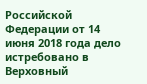Российской Федерации от 14 июня 2018 года дело истребовано в Верховный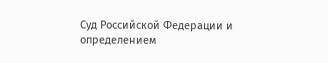Суд Российской Федерации и определением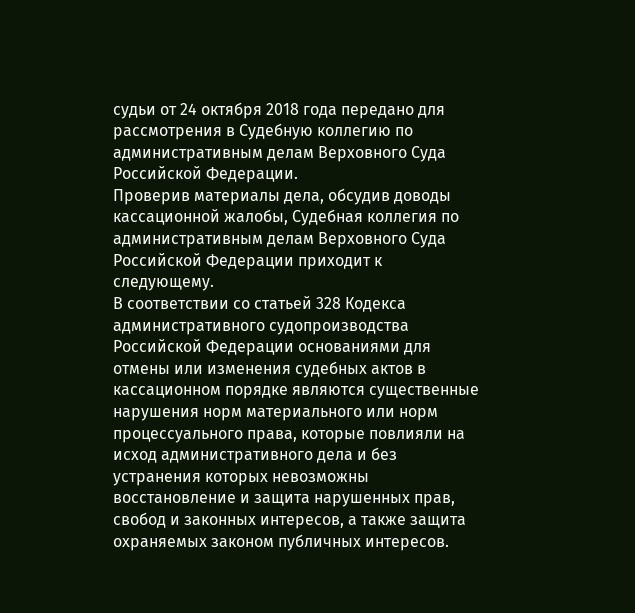судьи от 24 октября 2018 года передано для рассмотрения в Судебную коллегию по административным делам Верховного Суда Российской Федерации.
Проверив материалы дела, обсудив доводы кассационной жалобы, Судебная коллегия по административным делам Верховного Суда Российской Федерации приходит к следующему.
В соответствии со статьей 328 Кодекса административного судопроизводства Российской Федерации основаниями для отмены или изменения судебных актов в кассационном порядке являются существенные нарушения норм материального или норм процессуального права, которые повлияли на исход административного дела и без устранения которых невозможны восстановление и защита нарушенных прав, свобод и законных интересов, а также защита охраняемых законом публичных интересов.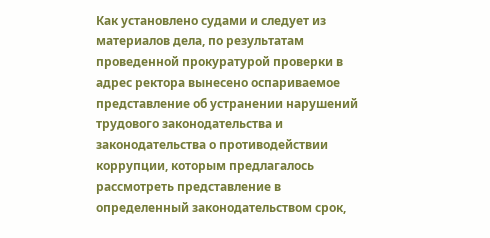Как установлено судами и следует из материалов дела, по результатам проведенной прокуратурой проверки в адрес ректора вынесено оспариваемое представление об устранении нарушений трудового законодательства и законодательства о противодействии коррупции, которым предлагалось рассмотреть представление в определенный законодательством срок,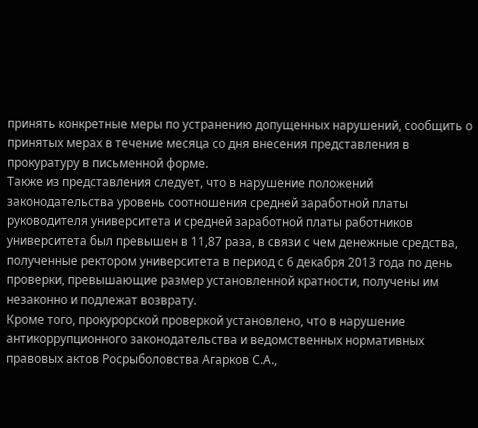принять конкретные меры по устранению допущенных нарушений, сообщить о принятых мерах в течение месяца со дня внесения представления в прокуратуру в письменной форме.
Также из представления следует, что в нарушение положений законодательства уровень соотношения средней заработной платы руководителя университета и средней заработной платы работников университета был превышен в 11,87 раза, в связи с чем денежные средства, полученные ректором университета в период с 6 декабря 2013 года по день проверки, превышающие размер установленной кратности, получены им незаконно и подлежат возврату.
Кроме того, прокурорской проверкой установлено, что в нарушение антикоррупционного законодательства и ведомственных нормативных правовых актов Росрыболовства Агарков С.А.,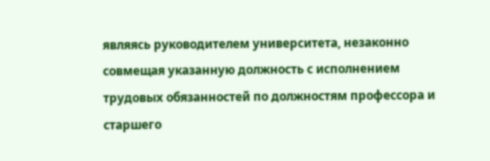являясь руководителем университета, незаконно совмещая указанную должность с исполнением трудовых обязанностей по должностям профессора и старшего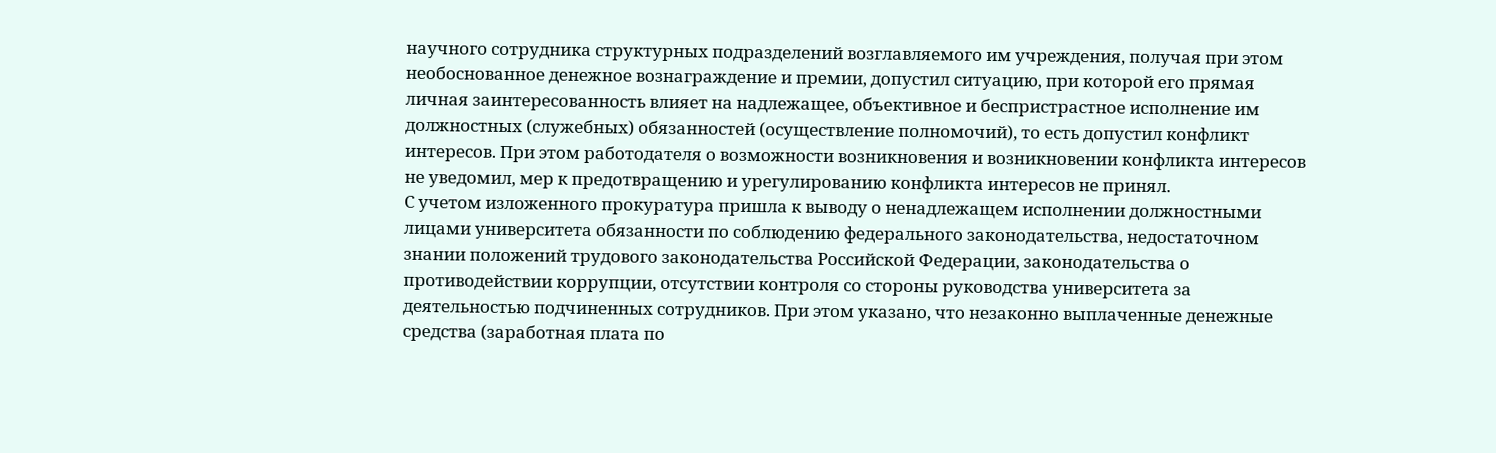научного сотрудника структурных подразделений возглавляемого им учреждения, получая при этом необоснованное денежное вознаграждение и премии, допустил ситуацию, при которой его прямая личная заинтересованность влияет на надлежащее, объективное и беспристрастное исполнение им должностных (служебных) обязанностей (осуществление полномочий), то есть допустил конфликт интересов. При этом работодателя о возможности возникновения и возникновении конфликта интересов не уведомил, мер к предотвращению и урегулированию конфликта интересов не принял.
С учетом изложенного прокуратура пришла к выводу о ненадлежащем исполнении должностными лицами университета обязанности по соблюдению федерального законодательства, недостаточном знании положений трудового законодательства Российской Федерации, законодательства о противодействии коррупции, отсутствии контроля со стороны руководства университета за деятельностью подчиненных сотрудников. При этом указано, что незаконно выплаченные денежные средства (заработная плата по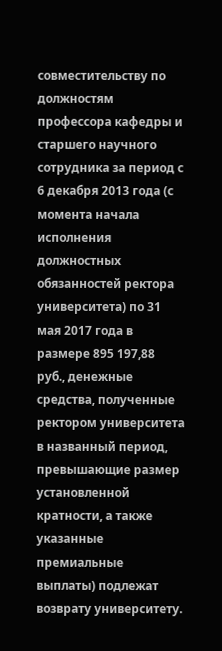совместительству по должностям профессора кафедры и старшего научного сотрудника за период с 6 декабря 2013 года (с момента начала исполнения должностных обязанностей ректора университета) по 31 мая 2017 года в размере 895 197,88 руб., денежные средства, полученные ректором университета в названный период, превышающие размер установленной кратности, а также указанные премиальные выплаты) подлежат возврату университету.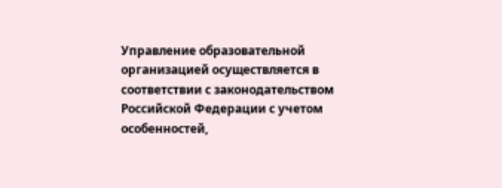Управление образовательной организацией осуществляется в соответствии с законодательством Российской Федерации с учетом особенностей,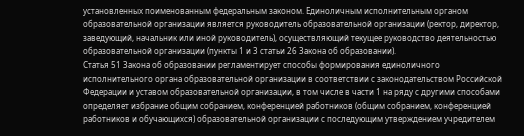установленных поименованным федеральным законом. Единоличным исполнительным органом образовательной организации является руководитель образовательной организации (ректор, директор, заведующий, начальник или иной руководитель), осуществляющий текущее руководство деятельностью образовательной организации (пункты 1 и 3 статьи 26 Закона об образовании).
Статья 51 Закона об образовании регламентирует способы формирования единоличного исполнительного органа образовательной организации в соответствии с законодательством Российской Федерации и уставом образовательной организации, в том числе в части 1 на ряду с другими способами определяет избрание общим собранием, конференцией работников (общим собранием, конференцией работников и обучающихся) образовательной организации с последующим утверждением учредителем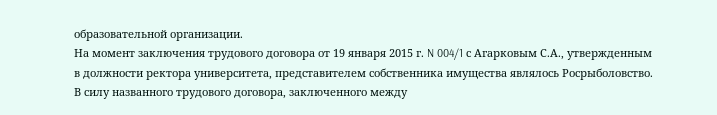образовательной организации.
На момент заключения трудового договора от 19 января 2015 г. N 004/1 с Агарковым С.А., утвержденным в должности ректора университета, представителем собственника имущества являлось Росрыболовство. В силу названного трудового договора, заключенного между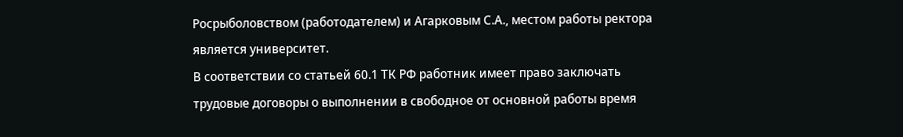Росрыболовством (работодателем) и Агарковым С.А., местом работы ректора является университет.
В соответствии со статьей 60.1 ТК РФ работник имеет право заключать трудовые договоры о выполнении в свободное от основной работы время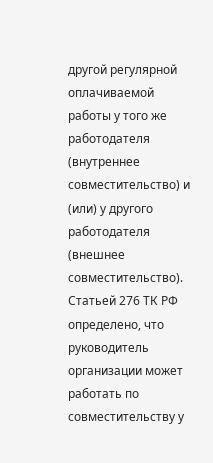другой регулярной оплачиваемой работы у того же работодателя (внутреннее совместительство) и (или) у другого работодателя (внешнее совместительство).
Статьей 276 ТК РФ определено, что руководитель организации может работать по совместительству у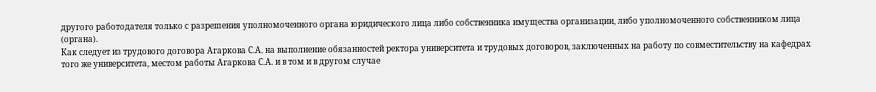другого работодателя только с разрешения уполномоченного органа юридического лица либо собственника имущества организации, либо уполномоченного собственником лица (органа).
Как следует из трудового договора Агаркова С.А. на выполнение обязанностей ректора университета и трудовых договоров, заключенных на работу по совместительству на кафедрах того же университета, местом работы Агаркова С.А. и в том и в другом случае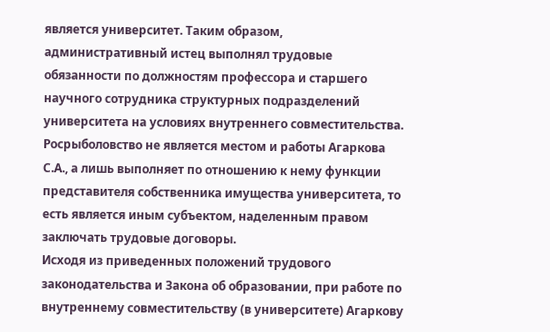является университет. Таким образом, административный истец выполнял трудовые обязанности по должностям профессора и старшего научного сотрудника структурных подразделений университета на условиях внутреннего совместительства. Росрыболовство не является местом и работы Агаркова С.А., а лишь выполняет по отношению к нему функции представителя собственника имущества университета, то есть является иным субъектом, наделенным правом заключать трудовые договоры.
Исходя из приведенных положений трудового законодательства и Закона об образовании, при работе по внутреннему совместительству (в университете) Агаркову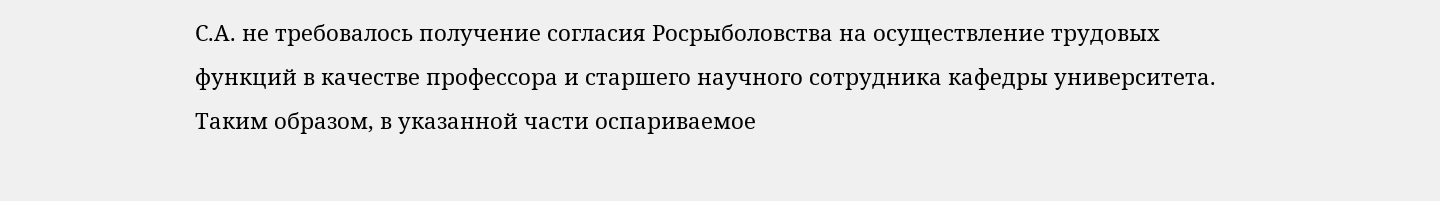С.А. не требовалось получение согласия Росрыболовства на осуществление трудовых функций в качестве профессора и старшего научного сотрудника кафедры университета. Таким образом, в указанной части оспариваемое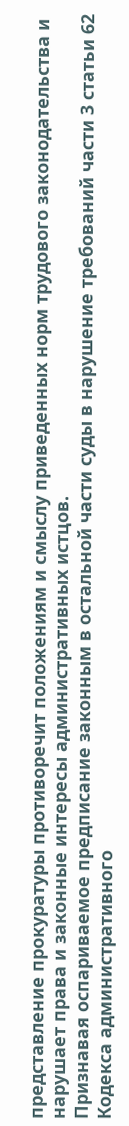представление прокуратуры противоречит положениям и смыслу приведенных норм трудового законодательства и нарушает права и законные интересы административных истцов.
Признавая оспариваемое предписание законным в остальной части суды в нарушение требований части 3 статьи 62 Кодекса административного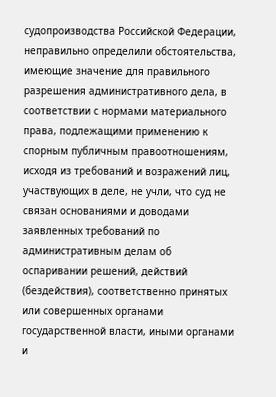судопроизводства Российской Федерации, неправильно определили обстоятельства, имеющие значение для правильного разрешения административного дела, в соответствии с нормами материального права, подлежащими применению к спорным публичным правоотношениям, исходя из требований и возражений лиц, участвующих в деле, не учли, что суд не связан основаниями и доводами заявленных требований по административным делам об оспаривании решений, действий (бездействия), соответственно принятых или совершенных органами государственной власти, иными органами и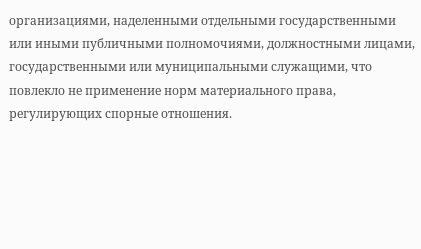организациями, наделенными отдельными государственными или иными публичными полномочиями, должностными лицами, государственными или муниципальными служащими, что повлекло не применение норм материального права, регулирующих спорные отношения.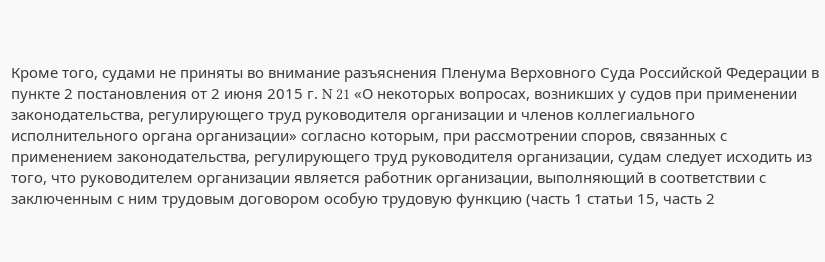Кроме того, судами не приняты во внимание разъяснения Пленума Верховного Суда Российской Федерации в пункте 2 постановления от 2 июня 2015 г. N 21 «О некоторых вопросах, возникших у судов при применении законодательства, регулирующего труд руководителя организации и членов коллегиального исполнительного органа организации» согласно которым, при рассмотрении споров, связанных с применением законодательства, регулирующего труд руководителя организации, судам следует исходить из того, что руководителем организации является работник организации, выполняющий в соответствии с заключенным с ним трудовым договором особую трудовую функцию (часть 1 статьи 15, часть 2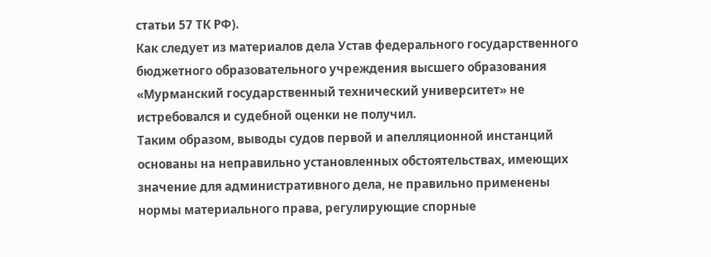статьи 57 ТК РФ).
Как следует из материалов дела Устав федерального государственного бюджетного образовательного учреждения высшего образования «Мурманский государственный технический университет» не истребовался и судебной оценки не получил.
Таким образом, выводы судов первой и апелляционной инстанций основаны на неправильно установленных обстоятельствах, имеющих значение для административного дела, не правильно применены нормы материального права, регулирующие спорные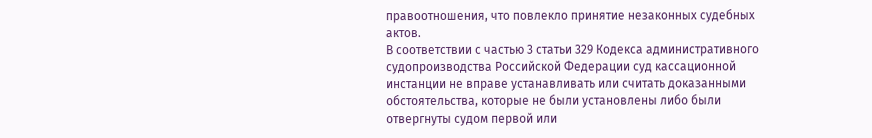правоотношения, что повлекло принятие незаконных судебных актов.
В соответствии с частью 3 статьи 329 Кодекса административного судопроизводства Российской Федерации суд кассационной инстанции не вправе устанавливать или считать доказанными обстоятельства, которые не были установлены либо были отвергнуты судом первой или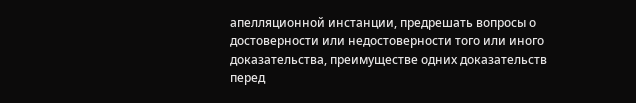апелляционной инстанции, предрешать вопросы о достоверности или недостоверности того или иного доказательства, преимуществе одних доказательств перед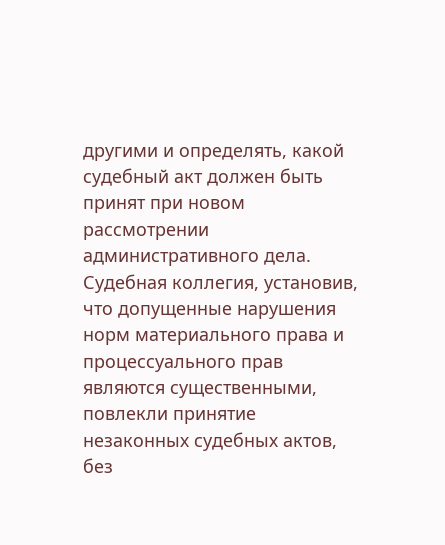другими и определять, какой судебный акт должен быть принят при новом рассмотрении административного дела.
Судебная коллегия, установив, что допущенные нарушения норм материального права и процессуального прав являются существенными, повлекли принятие незаконных судебных актов, без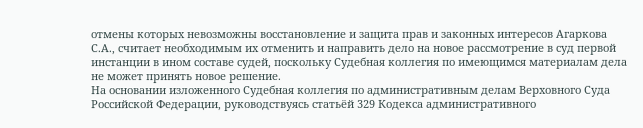отмены которых невозможны восстановление и защита прав и законных интересов Агаркова С.А., считает необходимым их отменить и направить дело на новое рассмотрение в суд первой инстанции в ином составе судей, поскольку Судебная коллегия по имеющимся материалам дела не может принять новое решение.
На основании изложенного Судебная коллегия по административным делам Верховного Суда Российской Федерации, руководствуясь статьёй 329 Кодекса административного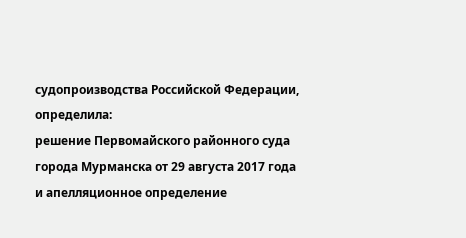судопроизводства Российской Федерации, определила:
решение Первомайского районного суда города Мурманска от 29 августа 2017 года и апелляционное определение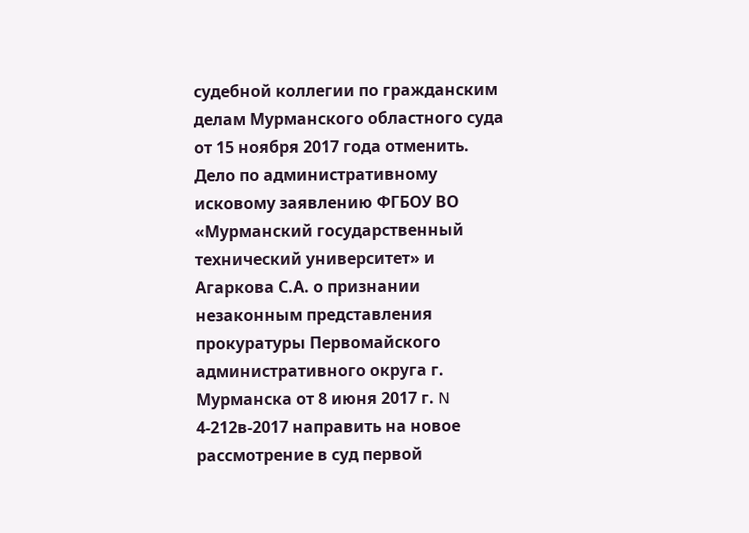судебной коллегии по гражданским делам Мурманского областного суда от 15 ноября 2017 года отменить.
Дело по административному исковому заявлению ФГБОУ ВО «Мурманский государственный технический университет» и Агаркова С.А. о признании незаконным представления прокуратуры Первомайского административного округа г. Мурманска от 8 июня 2017 г. N 4-212в-2017 направить на новое рассмотрение в суд первой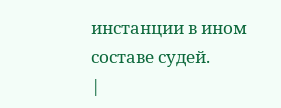инстанции в ином составе судей.
|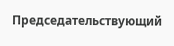Председательствующий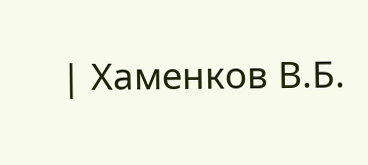| Хаменков В.Б.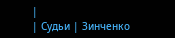|
| Судьи | Зинченко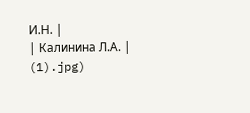И.Н. |
| Калинина Л.А. |
(1).jpg)